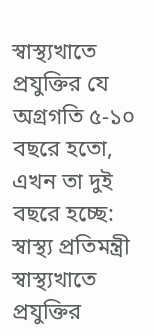স্বাস্থ্যখাতে প্রযুক্তির যে অগ্রগতি ৫-১০ বছরে হতো, এখন তা দুই বছরে হচ্ছে: স্বাস্থ্য প্রতিমন্ত্রী
স্বাস্থ্যখাতে প্রযুক্তির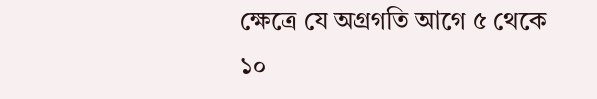ক্ষেত্রে যে অগ্রগতি আগে ৫ থেকে ১০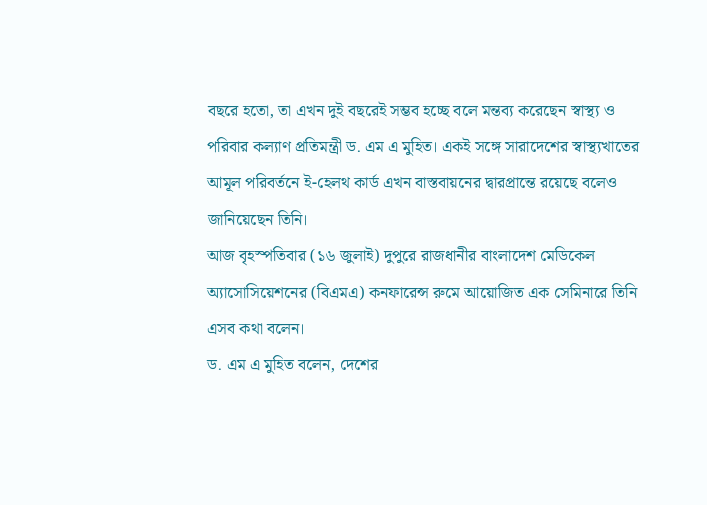বছরে হতো, তা এখন দুই বছরেই সম্ভব হচ্ছে বলে মন্তব্য করেছেন স্বাস্থ্য ও পরিবার কল্যাণ প্রতিমন্ত্রী ড. এম এ মুহিত। একই সঙ্গে সারাদেশের স্বাস্থ্যখাতের আমূল পরিবর্তনে ই-হেলথ কার্ড এখন বাস্তবায়নের দ্বারপ্রান্তে রয়েছে বলেও জানিয়েছেন তিনি।
আজ বৃহস্পতিবার (১৬ জুলাই) দুপুরে রাজধানীর বাংলাদেশ মেডিকেল অ্যাসোসিয়েশনের (বিএমএ) কনফারেন্স রুমে আয়োজিত এক সেমিনারে তিনি এসব কথা বলেন।
ড. এম এ মুহিত বলেন, দেশের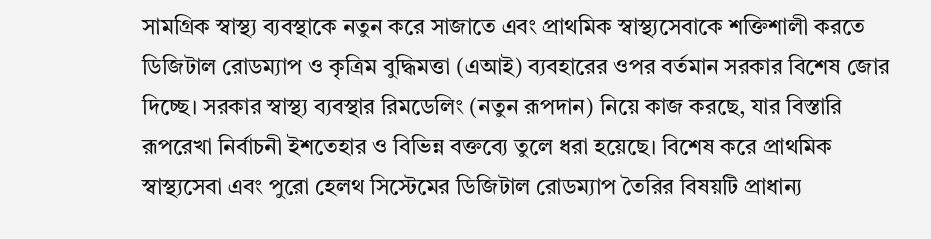সামগ্রিক স্বাস্থ্য ব্যবস্থাকে নতুন করে সাজাতে এবং প্রাথমিক স্বাস্থ্যসেবাকে শক্তিশালী করতে ডিজিটাল রোডম্যাপ ও কৃত্রিম বুদ্ধিমত্তা (এআই) ব্যবহারের ওপর বর্তমান সরকার বিশেষ জোর দিচ্ছে। সরকার স্বাস্থ্য ব্যবস্থার রিমডেলিং (নতুন রূপদান) নিয়ে কাজ করছে, যার বিস্তারি রূপরেখা নির্বাচনী ইশতেহার ও বিভিন্ন বক্তব্যে তুলে ধরা হয়েছে। বিশেষ করে প্রাথমিক স্বাস্থ্যসেবা এবং পুরো হেলথ সিস্টেমের ডিজিটাল রোডম্যাপ তৈরির বিষয়টি প্রাধান্য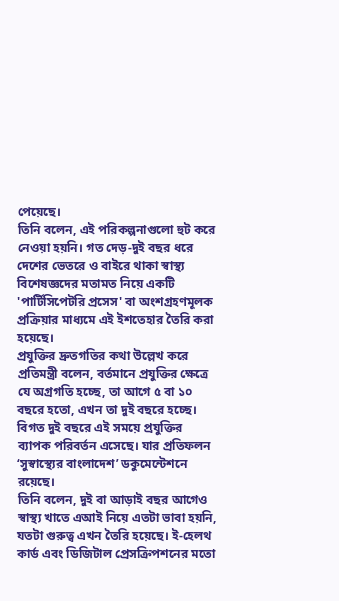পেয়েছে।
তিনি বলেন, এই পরিকল্পনাগুলো হুট করে নেওয়া হয়নি। গত দেড়-দুই বছর ধরে দেশের ভেতরে ও বাইরে থাকা স্বাস্থ্য বিশেষজ্ঞদের মতামত নিয়ে একটি 'পার্টিসিপেটরি প্রসেস' বা অংশগ্রহণমূলক প্রক্রিয়ার মাধ্যমে এই ইশতেহার তৈরি করা হয়েছে।
প্রযুক্তির দ্রুতগতির কথা উল্লেখ করে প্রতিমন্ত্রী বলেন, বর্তমানে প্রযুক্তির ক্ষেত্রে যে অগ্রগতি হচ্ছে, তা আগে ৫ বা ১০ বছরে হতো, এখন তা দুই বছরে হচ্ছে। বিগত দুই বছরে এই সময়ে প্রযুক্তির ব্যাপক পরিবর্তন এসেছে। যার প্রতিফলন ‘সুস্বাস্থ্যের বাংলাদেশ’ ডকুমেন্টেশনে রয়েছে।
তিনি বলেন, দুই বা আড়াই বছর আগেও স্বাস্থ্য খাতে এআই নিয়ে এতটা ভাবা হয়নি, যতটা গুরুত্ব এখন তৈরি হয়েছে। ই-হেলথ কার্ড এবং ডিজিটাল প্রেসক্রিপশনের মতো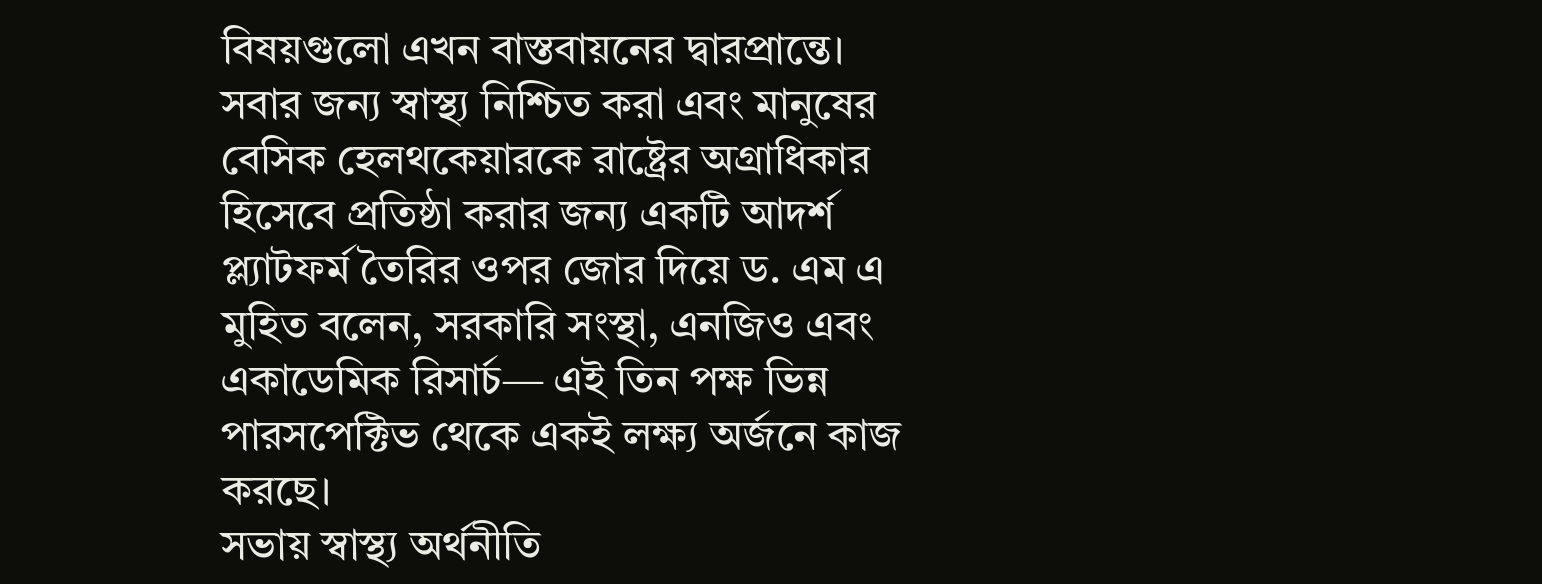বিষয়গুলো এখন বাস্তবায়নের দ্বারপ্রান্তে।
সবার জন্য স্বাস্থ্য নিশ্চিত করা এবং মানুষের বেসিক হেলথকেয়ারকে রাষ্ট্রের অগ্রাধিকার হিসেবে প্রতিষ্ঠা করার জন্য একটি আদর্শ প্ল্যাটফর্ম তৈরির ওপর জোর দিয়ে ড. এম এ মুহিত বলেন, সরকারি সংস্থা, এনজিও এবং একাডেমিক রিসার্চ— এই তিন পক্ষ ভিন্ন পারসপেক্টিভ থেকে একই লক্ষ্য অর্জনে কাজ করছে।
সভায় স্বাস্থ্য অর্থনীতি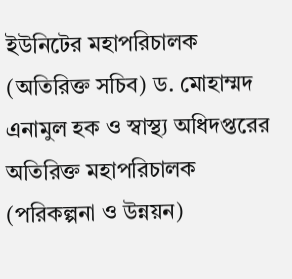ইউনিটের মহাপরিচালক (অতিরিক্ত সচিব) ড. মোহাম্মদ এনামুল হক ও স্বাস্থ্য অধিদপ্তরের অতিরিক্ত মহাপরিচালক (পরিকল্পনা ও উন্নয়ন)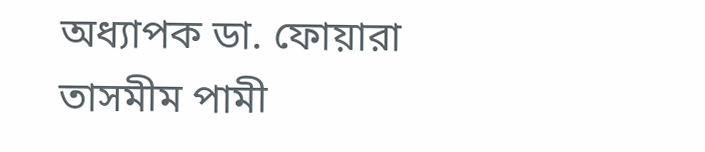অধ্যাপক ডা. ফোয়ারা তাসমীম পামী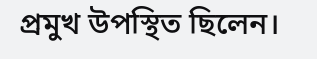প্রমুখ উপস্থিত ছিলেন।